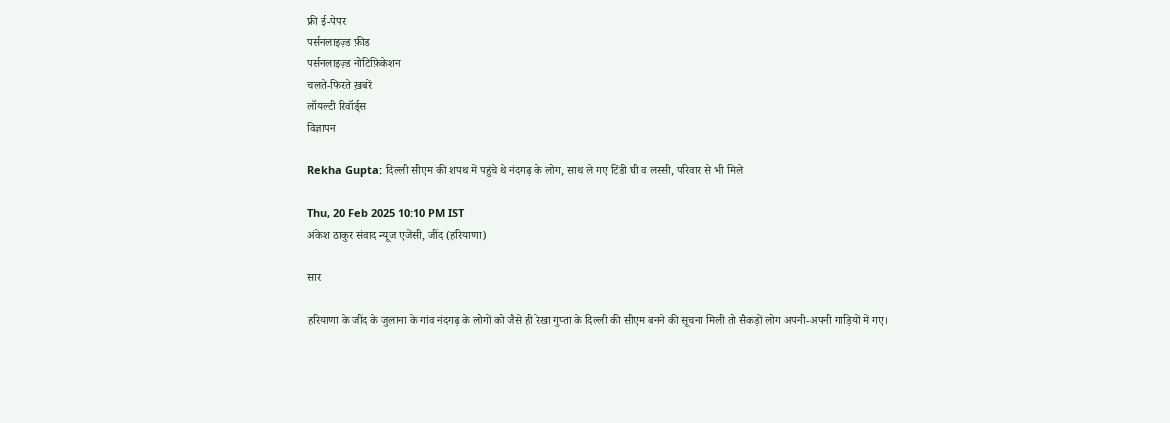फ्री ई-पेपर
पर्सनलाइज़्ड फ़ीड
पर्सनलाइज़्ड नोटिफ़िकेशन
चलते-फिरते ख़बरें
लॉयल्टी रिवॉर्ड्स
विज्ञापन

Rekha Gupta: दिल्ली सीएम की शपथ में पहुंचे थे नंदगढ़ के लोग, साथ ले गए टिंडी घी व लस्सी, परिवार से भी मिले

Thu, 20 Feb 2025 10:10 PM IST
अंकेश ठाकुर संवाद न्यूज एजेंसी, जींद (हरियाणा)

सार

हरियाणा के जींद के जुलाना के गांव नंदगढ़ के लोगों को जैसे ही रेखा गुप्ता के दिल्ली की सीएम बनने की सूचना मिली तो सैकड़ों लोग अपनी-अपनी गाड़ियों में गए।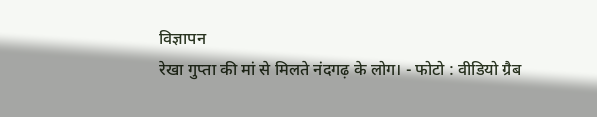विज्ञापन
रेखा गुप्ता की मां से मिलते नंदगढ़ के लोग। - फोटो : वीडियो ग्रैब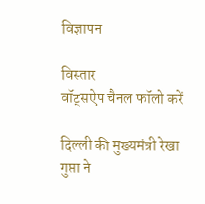विज्ञापन

विस्तार
वॉट्सऐप चैनल फॉलो करें

दिल्ली की मुख्यमंत्री रेखा गुप्ता ने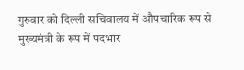गुरुवार को दिल्ली सचिवालय में औपचारिक रूप से मुख्यमंत्री के रूप में पदभार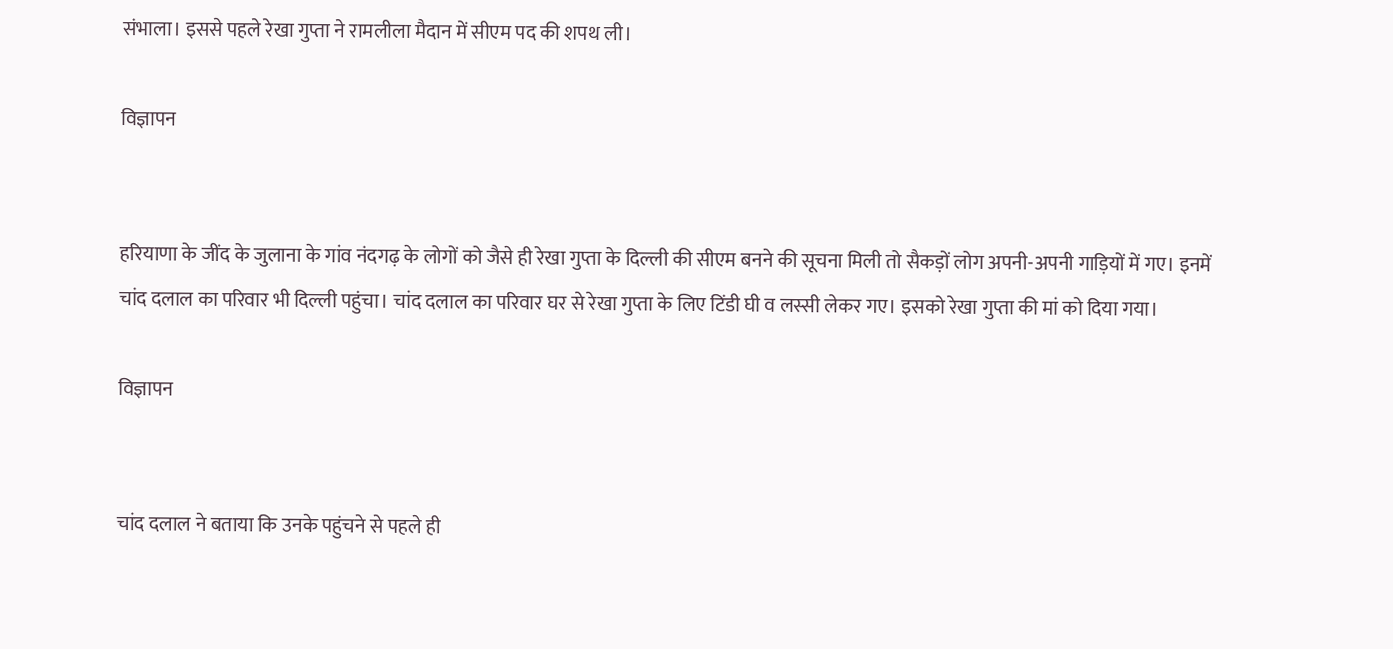संभाला। इससे पहले रेखा गुप्ता ने रामलीला मैदान में सीएम पद की शपथ ली।

विज्ञापन


हरियाणा के जींद के जुलाना के गांव नंदगढ़ के लोगों को जैसे ही रेखा गुप्ता के दिल्ली की सीएम बनने की सूचना मिली तो सैकड़ों लोग अपनी-अपनी गाड़ियों में गए। इनमें चांद दलाल का परिवार भी दिल्ली पहुंचा। चांद दलाल का परिवार घर से रेखा गुप्ता के लिए टिंडी घी व लस्सी लेकर गए। इसको रेखा गुप्ता की मां को दिया गया।

विज्ञापन


चांद दलाल ने बताया कि उनके पहुंचने से पहले ही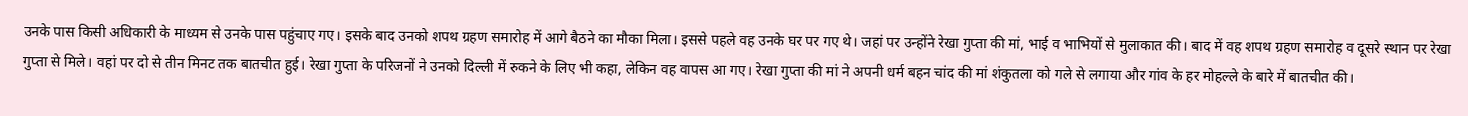उनके पास किसी अधिकारी के माध्यम से उनके पास पहुंचाए गए। इसके बाद उनको शपथ ग्रहण समारोह में आगे बैठने का मौका मिला। इससे पहले वह उनके घर पर गए थे। जहां पर उन्होंने रेखा गुप्ता की मां, भाई व भाभियों से मुलाकात की। बाद में वह शपथ ग्रहण समारोह व दूसरे स्थान पर रेखा गुप्ता से मिले। वहां पर दो से तीन मिनट तक बातचीत हुई। रेखा गुप्ता के परिजनों ने उनको दिल्ली में रुकने के लिए भी कहा, लेकिन वह वापस आ गए। रेखा गुप्ता की मां ने अपनी धर्म बहन चांद की मां शंकुतला को गले से लगाया और गांव के हर मोहल्ले के बारे में बातचीत की।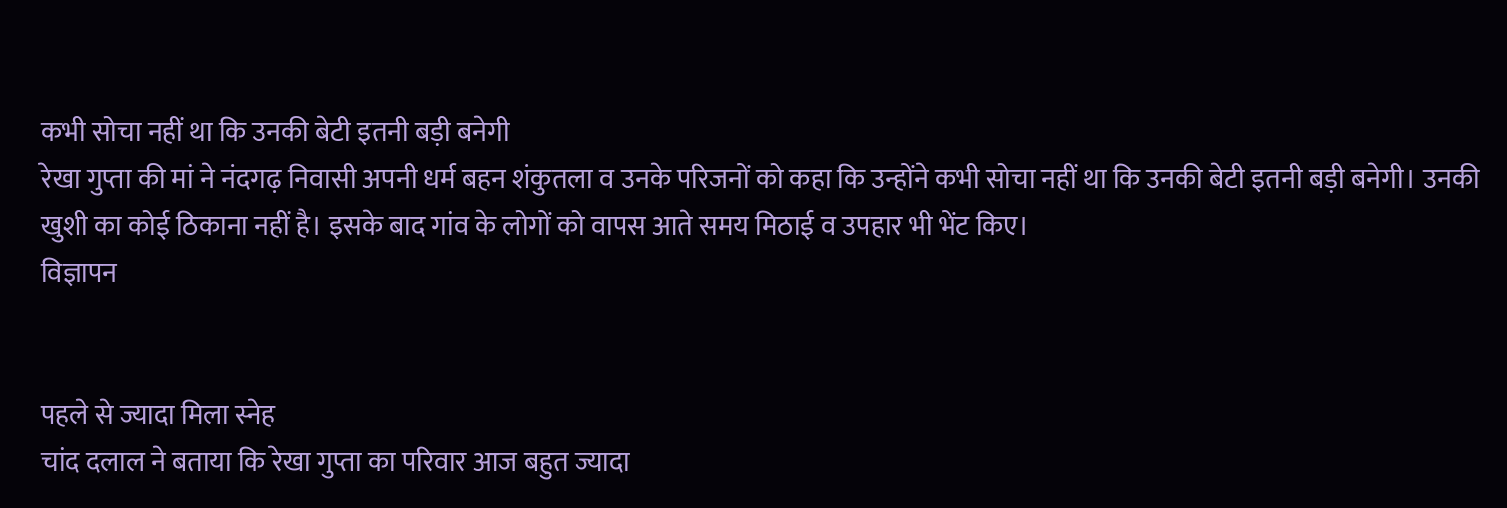कभी सोचा नहीं था कि उनकी बेटी इतनी बड़ी बनेगी
रेखा गुप्ता की मां ने नंदगढ़ निवासी अपनी धर्म बहन शंकुतला व उनके परिजनों को कहा कि उन्होंने कभी सोचा नहीं था कि उनकी बेटी इतनी बड़ी बनेगी। उनकी खुशी का कोई ठिकाना नहीं है। इसके बाद गांव के लोगों को वापस आते समय मिठाई व उपहार भी भेंट किए।
विज्ञापन


पहले से ज्यादा मिला स्नेह
चांद दलाल ने बताया कि रेखा गुप्ता का परिवार आज बहुत ज्यादा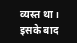व्यस्त था। इसके बाद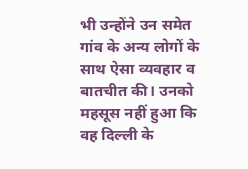भी उन्होंने उन समेत गांव के अन्य लोगों के साथ ऐसा व्यवहार व बातचीत की। उनको महसूस नहीं हुआ कि वह दिल्ली के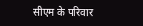सीएम के परिवार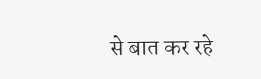से बात कर रहे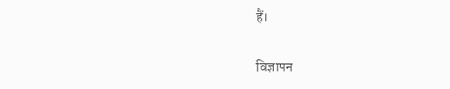हैं।

विज्ञापन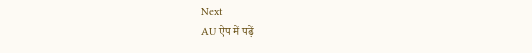Next
AU ऐप में पढ़ें